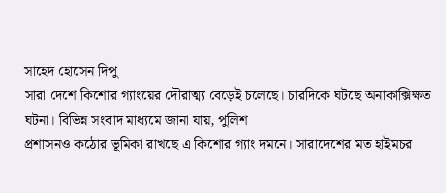সাহেদ হোসেন দিপু
সারা দেশে কিশোর গ্যাংয়ের দৌরাত্ম্য বেড়েই চলেছে। চারদিকে ঘটছে অনাকাক্সিক্ষত ঘটনা। বিভিন্ন সংবাদ মাধ্যমে জানা যায়, পুলিশ
প্রশাসনও কঠোর ভূমিকা রাখছে এ কিশোর গ্যাং দমনে। সারাদেশের মত হাইমচর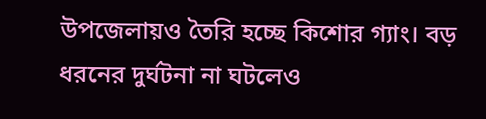উপজেলায়ও তৈরি হচ্ছে কিশোর গ্যাং। বড় ধরনের দুর্ঘটনা না ঘটলেও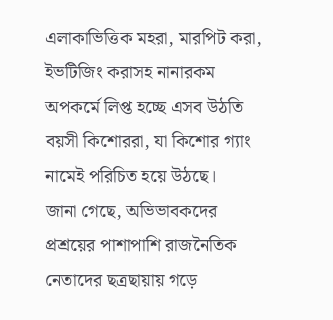এলাকাভিত্তিক মহরা, মারপিট করা, ইভটিজিং করাসহ নানারকম অপকর্মে লিপ্ত হচ্ছে এসব উঠতি বয়সী কিশোররা, যা কিশোর গ্যাং নামেই পরিচিত হয়ে উঠছে।
জানা গেছে, অভিভাবকদের প্রশ্রয়ের পাশাপাশি রাজনৈতিক নেতাদের ছত্রছায়ায় গড়ে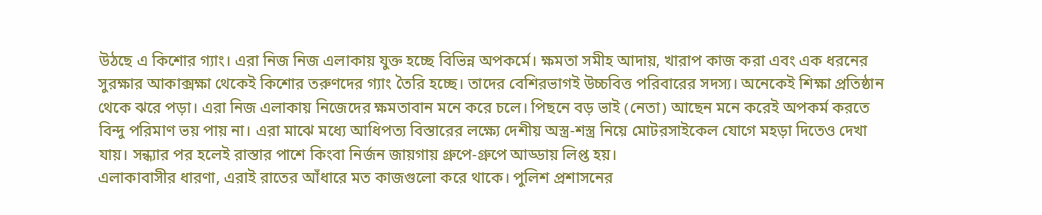উঠছে এ কিশোর গ্যাং। এরা নিজ নিজ এলাকায় যুক্ত হচ্ছে বিভিন্ন অপকর্মে। ক্ষমতা সমীহ আদায়, খারাপ কাজ করা এবং এক ধরনের সুরক্ষার আকাক্সক্ষা থেকেই কিশোর তরুণদের গ্যাং তৈরি হচ্ছে। তাদের বেশিরভাগই উচ্চবিত্ত পরিবারের সদস্য। অনেকেই শিক্ষা প্রতিষ্ঠান থেকে ঝরে পড়া। এরা নিজ এলাকায় নিজেদের ক্ষমতাবান মনে করে চলে। পিছনে বড় ভাই (নেতা) আছেন মনে করেই অপকর্ম করতে বিন্দু পরিমাণ ভয় পায় না। এরা মাঝে মধ্যে আধিপত্য বিস্তারের লক্ষ্যে দেশীয় অস্ত্র-শস্ত্র নিয়ে মোটরসাইকেল যোগে মহড়া দিতেও দেখা যায়। সন্ধ্যার পর হলেই রাস্তার পাশে কিংবা নির্জন জায়গায় গ্রুপে-গ্রুপে আড্ডায় লিপ্ত হয়।
এলাকাবাসীর ধারণা, এরাই রাতের আঁধারে মত কাজগুলো করে থাকে। পুলিশ প্রশাসনের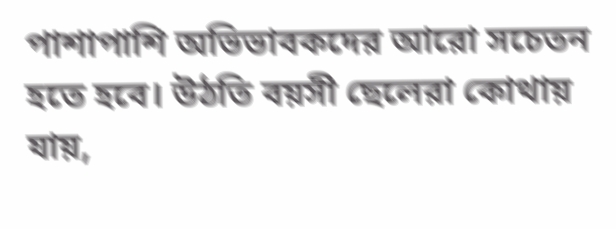পাশাপাশি অভিভাবকদের আরো সচেতন হতে হবে। উঠতি বয়সী ছেলেরা কোথায় যায়,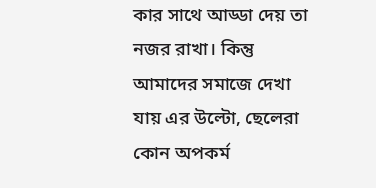কার সাথে আড্ডা দেয় তা নজর রাখা। কিন্তু আমাদের সমাজে দেখা যায় এর উল্টো, ছেলেরা কোন অপকর্ম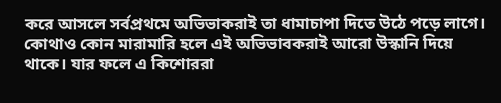করে আসলে সর্বপ্রথমে অভিভাকরাই তা ধামাচাপা দিতে উঠে পড়ে লাগে। কোথাও কোন মারামারি হলে এই অভিভাবকরাই আরো উস্কানি দিয়ে থাকে। যার ফলে এ কিশোররা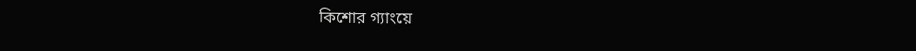কিশোর গ্যাংয়ে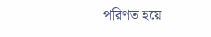পরিণত হয়ে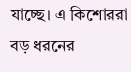যাচ্ছে। এ কিশোররা বড় ধরনের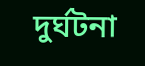দুর্ঘটনা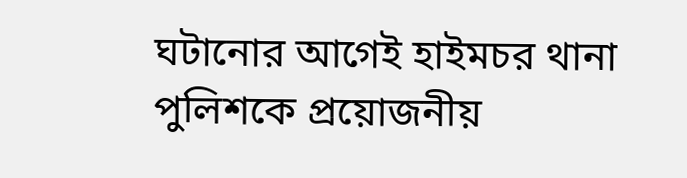ঘটানোর আগেই হাইমচর থানা পুলিশকে প্রয়োজনীয়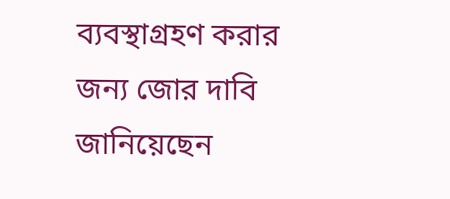ব্যবস্থাগ্রহণ করার জন্য জোর দাবি জানিয়েছেন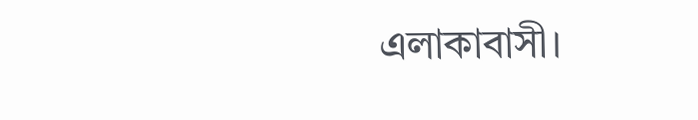এলাকাবাসী।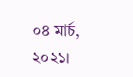০৪ মার্চ, ২০২১।